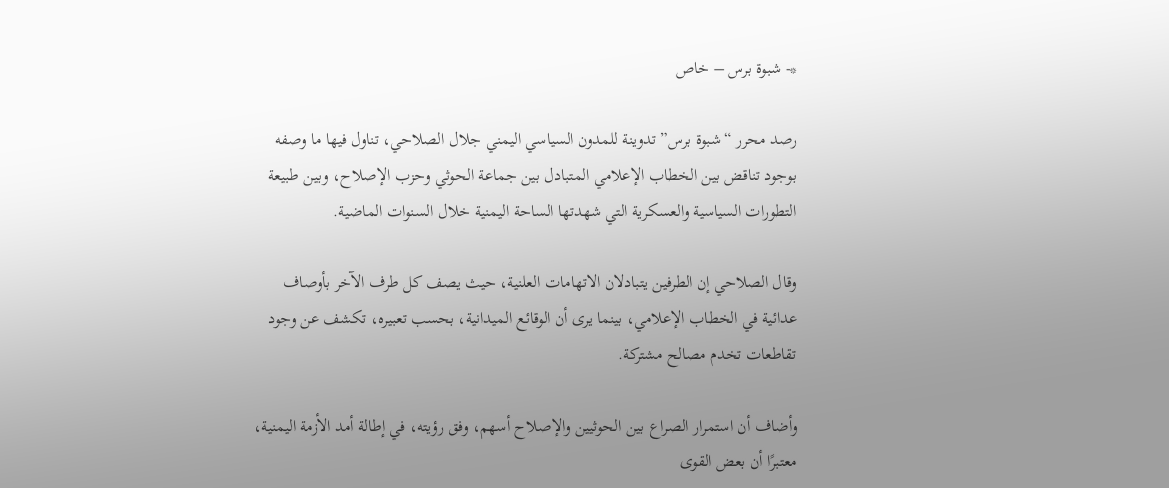*- شبوة برس – خاص

رصد محرر “شبوة برس” تدوينة للمدون السياسي اليمني جلال الصلاحي، تناول فيها ما وصفه بوجود تناقض بين الخطاب الإعلامي المتبادل بين جماعة الحوثي وحزب الإصلاح، وبين طبيعة التطورات السياسية والعسكرية التي شهدتها الساحة اليمنية خلال السنوات الماضية.

وقال الصلاحي إن الطرفين يتبادلان الاتهامات العلنية، حيث يصف كل طرف الآخر بأوصاف عدائية في الخطاب الإعلامي، بينما يرى أن الوقائع الميدانية، بحسب تعبيره، تكشف عن وجود تقاطعات تخدم مصالح مشتركة.

وأضاف أن استمرار الصراع بين الحوثيين والإصلاح أسهم، وفق رؤيته، في إطالة أمد الأزمة اليمنية، معتبرًا أن بعض القوى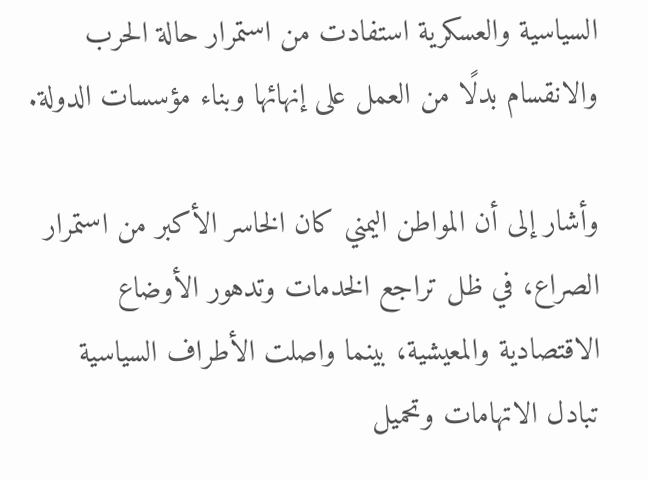السياسية والعسكرية استفادت من استمرار حالة الحرب والانقسام بدلًا من العمل على إنهائها وبناء مؤسسات الدولة.

وأشار إلى أن المواطن اليمني كان الخاسر الأكبر من استمرار الصراع، في ظل تراجع الخدمات وتدهور الأوضاع الاقتصادية والمعيشية، بينما واصلت الأطراف السياسية تبادل الاتهامات وتحميل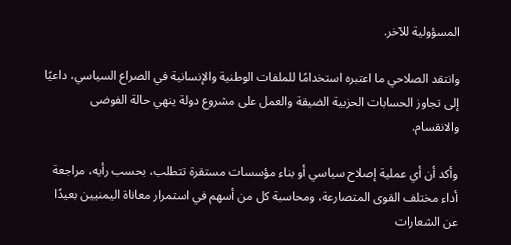المسؤولية للآخر.

وانتقد الصلاحي ما اعتبره استخدامًا للملفات الوطنية والإنسانية في الصراع السياسي، داعيًا إلى تجاوز الحسابات الحزبية الضيقة والعمل على مشروع دولة ينهي حالة الفوضى والانقسام.

وأكد أن أي عملية إصلاح سياسي أو بناء مؤسسات مستقرة تتطلب، بحسب رأيه، مراجعة أداء مختلف القوى المتصارعة، ومحاسبة كل من أسهم في استمرار معاناة اليمنيين بعيدًا عن الشعارات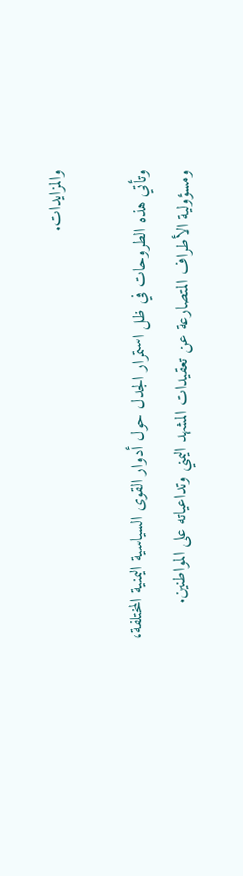والمزايدات.

وتأتي هذه الطروحات في ظل استمرار الجدل حول أدوار القوى السياسية اليمنية المختلفة، ومسؤولية الأطراف المتصارعة عن تعقيدات المشهد اليمني وتداعياته على المواطنين.